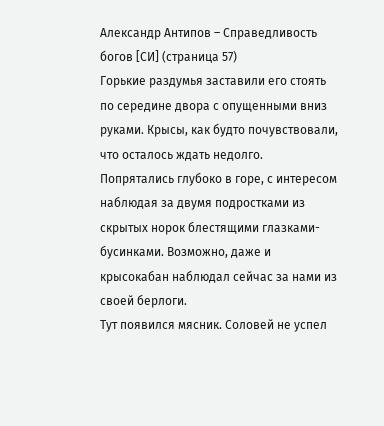Александр Антипов – Справедливость богов [СИ] (страница 57)
Горькие раздумья заставили его стоять по середине двора с опущенными вниз руками. Крысы, как будто почувствовали, что осталось ждать недолго. Попрятались глубоко в горе, с интересом наблюдая за двумя подростками из скрытых норок блестящими глазками-бусинками. Возможно, даже и крысокабан наблюдал сейчас за нами из своей берлоги.
Тут появился мясник. Соловей не успел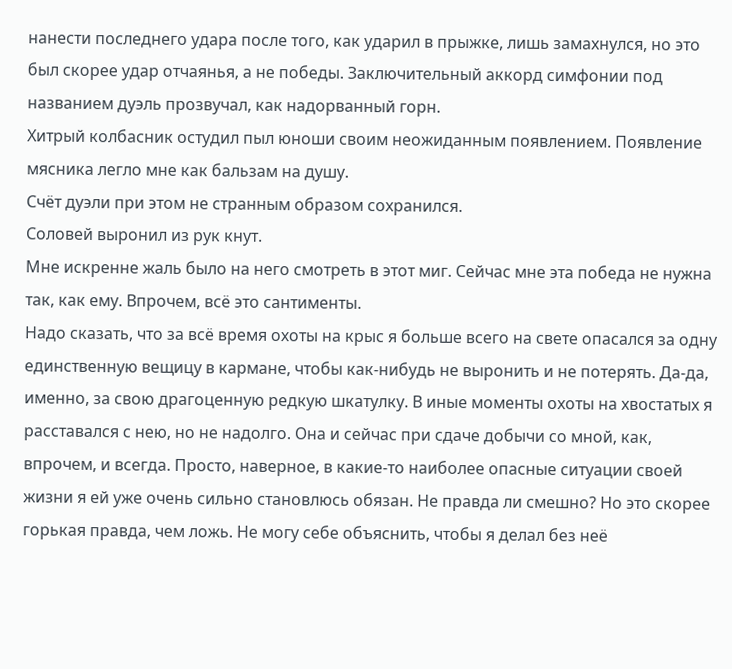нанести последнего удара после того, как ударил в прыжке, лишь замахнулся, но это был скорее удар отчаянья, а не победы. Заключительный аккорд симфонии под названием дуэль прозвучал, как надорванный горн.
Хитрый колбасник остудил пыл юноши своим неожиданным появлением. Появление мясника легло мне как бальзам на душу.
Счёт дуэли при этом не странным образом сохранился.
Соловей выронил из рук кнут.
Мне искренне жаль было на него смотреть в этот миг. Сейчас мне эта победа не нужна так, как ему. Впрочем, всё это сантименты.
Надо сказать, что за всё время охоты на крыс я больше всего на свете опасался за одну единственную вещицу в кармане, чтобы как-нибудь не выронить и не потерять. Да-да, именно, за свою драгоценную редкую шкатулку. В иные моменты охоты на хвостатых я расставался с нею, но не надолго. Она и сейчас при сдаче добычи со мной, как, впрочем, и всегда. Просто, наверное, в какие-то наиболее опасные ситуации своей жизни я ей уже очень сильно становлюсь обязан. Не правда ли смешно? Но это скорее горькая правда, чем ложь. Не могу себе объяснить, чтобы я делал без неё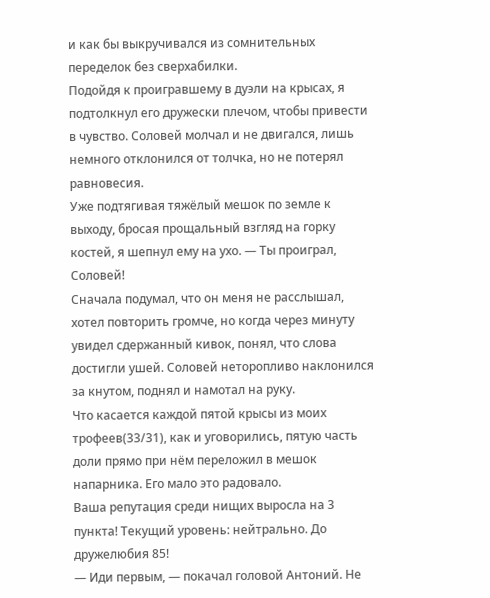и как бы выкручивался из сомнительных переделок без сверхабилки.
Подойдя к проигравшему в дуэли на крысах, я подтолкнул его дружески плечом, чтобы привести в чувство. Соловей молчал и не двигался, лишь немного отклонился от толчка, но не потерял равновесия.
Уже подтягивая тяжёлый мешок по земле к выходу, бросая прощальный взгляд на горку костей, я шепнул ему на ухо. — Ты проиграл, Соловей!
Сначала подумал, что он меня не расслышал, хотел повторить громче, но когда через минуту увидел сдержанный кивок, понял, что слова достигли ушей. Соловей неторопливо наклонился за кнутом, поднял и намотал на руку.
Что касается каждой пятой крысы из моих трофеев(33/31), как и уговорились, пятую часть доли прямо при нём переложил в мешок напарника. Его мало это радовало.
Ваша репутация среди нищих выросла на 3 пункта! Текущий уровень: нейтрально. До дружелюбия 85!
— Иди первым, — покачал головой Антоний. Не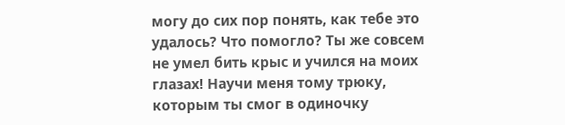могу до сих пор понять, как тебе это удалось? Что помогло? Ты же совсем не умел бить крыс и учился на моих глазах! Научи меня тому трюку, которым ты смог в одиночку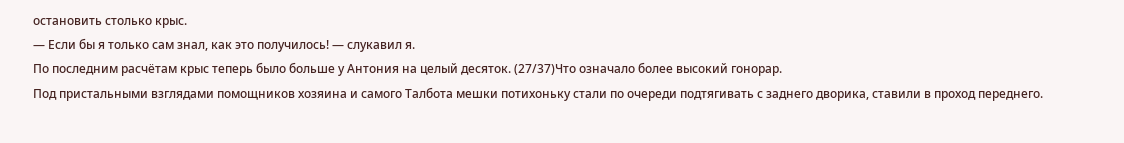остановить столько крыс.
— Если бы я только сам знал, как это получилось! — слукавил я.
По последним расчётам крыс теперь было больше у Антония на целый десяток. (27/37)Что означало более высокий гонорар.
Под пристальными взглядами помощников хозяина и самого Талбота мешки потихоньку стали по очереди подтягивать с заднего дворика, ставили в проход переднего.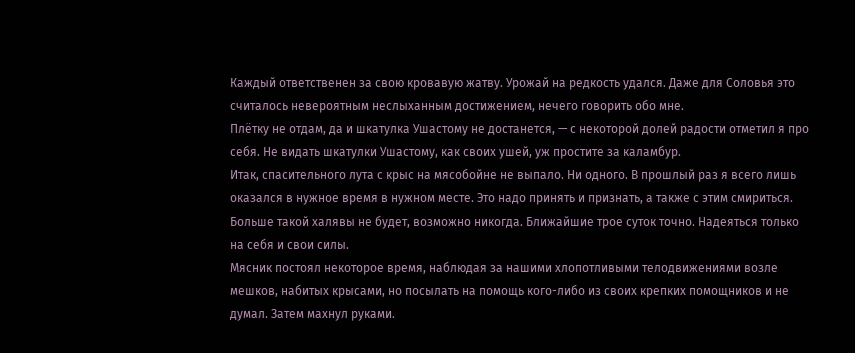Каждый ответственен за свою кровавую жатву. Урожай на редкость удался. Даже для Соловья это считалось невероятным неслыханным достижением, нечего говорить обо мне.
Плётку не отдам, да и шкатулка Ушастому не достанется, — с некоторой долей радости отметил я про себя. Не видать шкатулки Ушастому, как своих ушей, уж простите за каламбур.
Итак, спасительного лута с крыс на мясобойне не выпало. Ни одного. В прошлый раз я всего лишь оказался в нужное время в нужном месте. Это надо принять и признать, а также с этим смириться. Больше такой халявы не будет, возможно никогда. Ближайшие трое суток точно. Надеяться только на себя и свои силы.
Мясник постоял некоторое время, наблюдая за нашими хлопотливыми телодвижениями возле мешков, набитых крысами, но посылать на помощь кого-либо из своих крепких помощников и не думал. Затем махнул руками.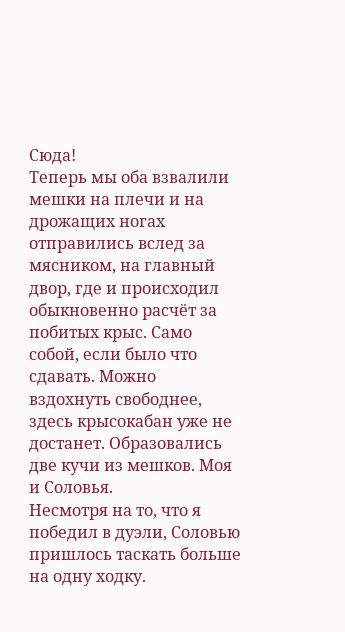Сюда!
Теперь мы оба взвалили мешки на плечи и на дрожащих ногах отправились вслед за мясником, на главный двор, где и происходил обыкновенно расчёт за побитых крыс. Само собой, если было что сдавать. Можно вздохнуть свободнее, здесь крысокабан уже не достанет. Образовались две кучи из мешков. Моя и Соловья.
Несмотря на то, что я победил в дуэли, Соловью пришлось таскать больше на одну ходку.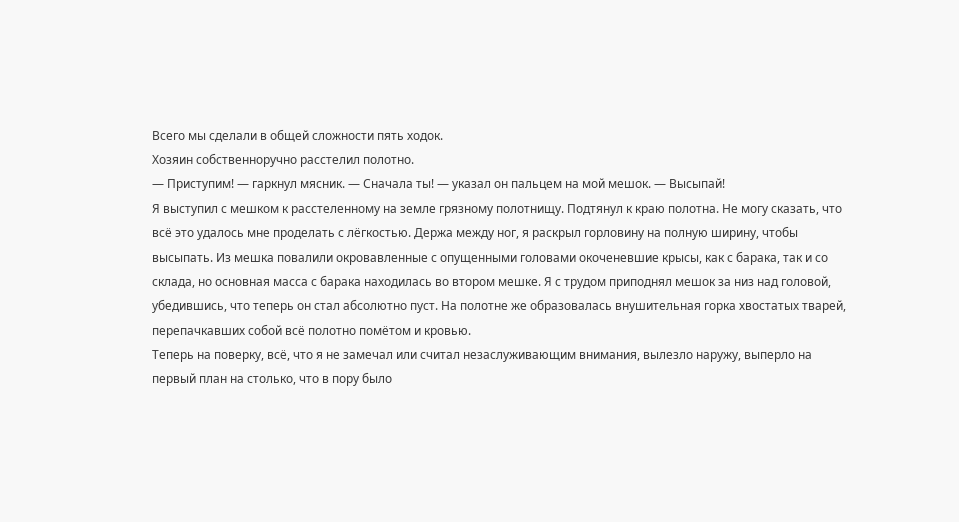Всего мы сделали в общей сложности пять ходок.
Хозяин собственноручно расстелил полотно.
— Приступим! — гаркнул мясник. — Сначала ты! — указал он пальцем на мой мешок. — Высыпай!
Я выступил с мешком к расстеленному на земле грязному полотнищу. Подтянул к краю полотна. Не могу сказать, что всё это удалось мне проделать с лёгкостью. Держа между ног, я раскрыл горловину на полную ширину, чтобы высыпать. Из мешка повалили окровавленные с опущенными головами окоченевшие крысы, как с барака, так и со склада, но основная масса с барака находилась во втором мешке. Я с трудом приподнял мешок за низ над головой, убедившись, что теперь он стал абсолютно пуст. На полотне же образовалась внушительная горка хвостатых тварей, перепачкавших собой всё полотно помётом и кровью.
Теперь на поверку, всё, что я не замечал или считал незаслуживающим внимания, вылезло наружу, выперло на первый план на столько, что в пору было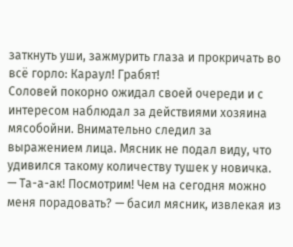заткнуть уши, зажмурить глаза и прокричать во всё горло: Караул! Грабят!
Соловей покорно ожидал своей очереди и с интересом наблюдал за действиями хозяина мясобойни. Внимательно следил за выражением лица. Мясник не подал виду, что удивился такому количеству тушек у новичка.
— Та-а-ак! Посмотрим! Чем на сегодня можно меня порадовать? — басил мясник, извлекая из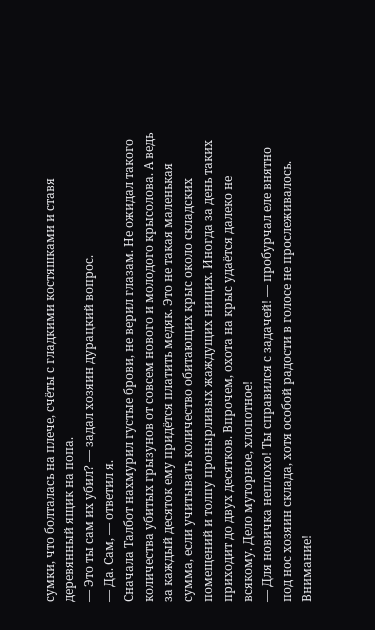сумки, что болталась на плече, счёты с гладкими костяшками и ставя деревянный ящик на попа.
— Это ты сам их убил? — задал хозяин дурацкий вопрос.
— Да. Сам, — ответил я.
Сначала Талбот нахмурил густые брови, не верил глазам. Не ожидал такого количества убитых грызунов от совсем нового и молодого крысолова. А ведь за каждый десяток ему придётся платить медяк. Это не такая маленькая сумма, если учитывать количество обитающих крыс около складских помещений и толпу пронырливых жаждущих нищих. Иногда за день таких приходит до двух десятков. Впрочем, охота на крыс удаётся далеко не всякому. Дело муторное, хлопотное!
— Для новичка неплохо! Ты справился с задачей! — пробурчал еле внятно под нос хозяин склада, хотя особой радости в голосе не прослеживалось.
Внимание!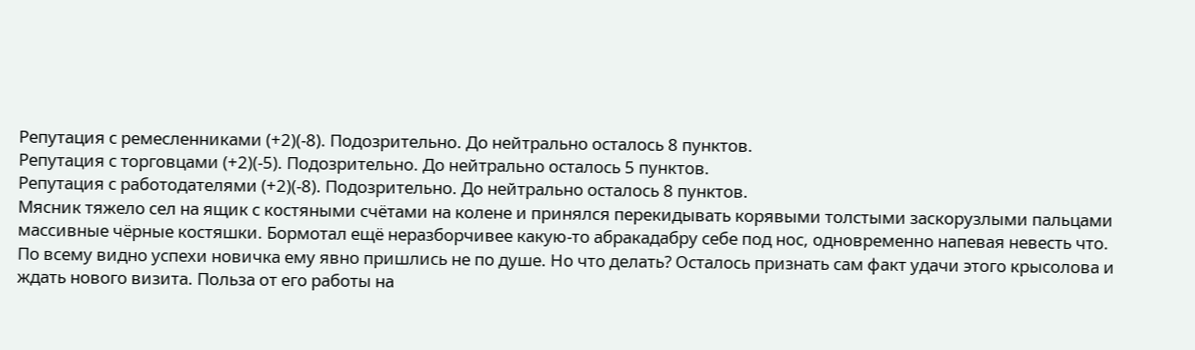Репутация с ремесленниками (+2)(-8). Подозрительно. До нейтрально осталось 8 пунктов.
Репутация с торговцами (+2)(-5). Подозрительно. До нейтрально осталось 5 пунктов.
Репутация с работодателями (+2)(-8). Подозрительно. До нейтрально осталось 8 пунктов.
Мясник тяжело сел на ящик с костяными счётами на колене и принялся перекидывать корявыми толстыми заскорузлыми пальцами массивные чёрные костяшки. Бормотал ещё неразборчивее какую-то абракадабру себе под нос, одновременно напевая невесть что. По всему видно успехи новичка ему явно пришлись не по душе. Но что делать? Осталось признать сам факт удачи этого крысолова и ждать нового визита. Польза от его работы на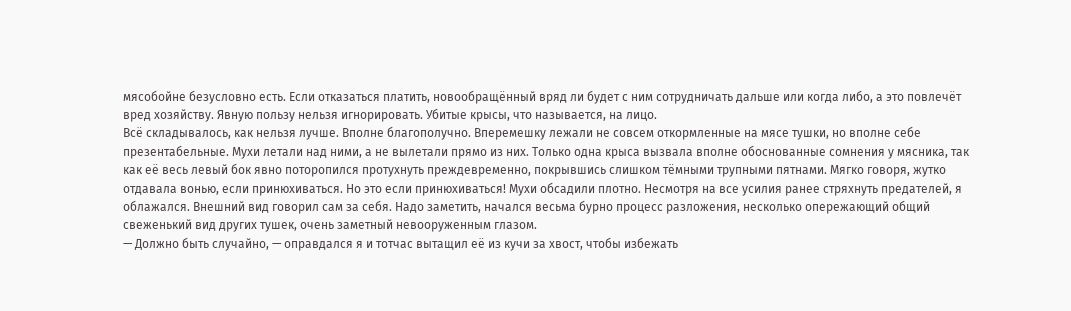мясобойне безусловно есть. Если отказаться платить, новообращённый вряд ли будет с ним сотрудничать дальше или когда либо, а это повлечёт вред хозяйству. Явную пользу нельзя игнорировать. Убитые крысы, что называется, на лицо.
Всё складывалось, как нельзя лучше. Вполне благополучно. Вперемешку лежали не совсем откормленные на мясе тушки, но вполне себе презентабельные. Мухи летали над ними, а не вылетали прямо из них. Только одна крыса вызвала вполне обоснованные сомнения у мясника, так как её весь левый бок явно поторопился протухнуть преждевременно, покрывшись слишком тёмными трупными пятнами. Мягко говоря, жутко отдавала вонью, если принюхиваться. Но это если принюхиваться! Мухи обсадили плотно. Несмотря на все усилия ранее стряхнуть предателей, я облажался. Внешний вид говорил сам за себя. Надо заметить, начался весьма бурно процесс разложения, несколько опережающий общий свеженький вид других тушек, очень заметный невооруженным глазом.
— Должно быть случайно, — оправдался я и тотчас вытащил её из кучи за хвост, чтобы избежать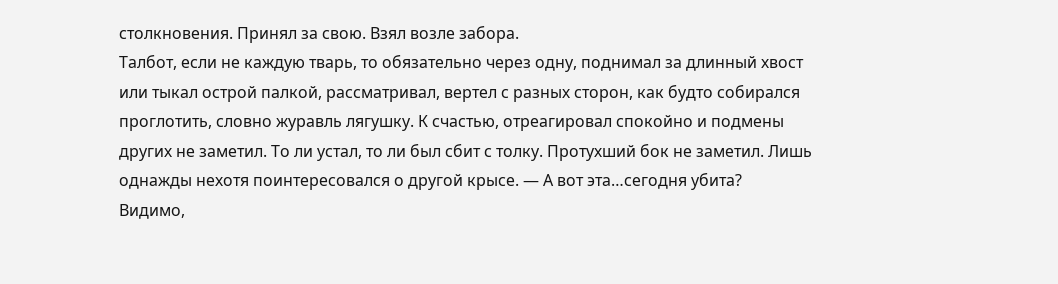столкновения. Принял за свою. Взял возле забора.
Талбот, если не каждую тварь, то обязательно через одну, поднимал за длинный хвост или тыкал острой палкой, рассматривал, вертел с разных сторон, как будто собирался проглотить, словно журавль лягушку. К счастью, отреагировал спокойно и подмены других не заметил. То ли устал, то ли был сбит с толку. Протухший бок не заметил. Лишь однажды нехотя поинтересовался о другой крысе. — А вот эта…сегодня убита?
Видимо,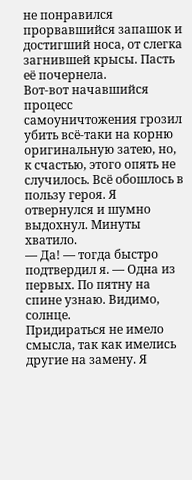не понравился прорвавшийся запашок и достигший носа, от слегка загнившей крысы. Пасть её почернела.
Вот-вот начавшийся процесс самоуничтожения грозил убить всё-таки на корню оригинальную затею, но, к счастью, этого опять не случилось. Всё обошлось в пользу героя. Я отвернулся и шумно выдохнул. Минуты хватило.
— Да! — тогда быстро подтвердил я. — Одна из первых. По пятну на спине узнаю. Видимо, солнце.
Придираться не имело смысла, так как имелись другие на замену. Я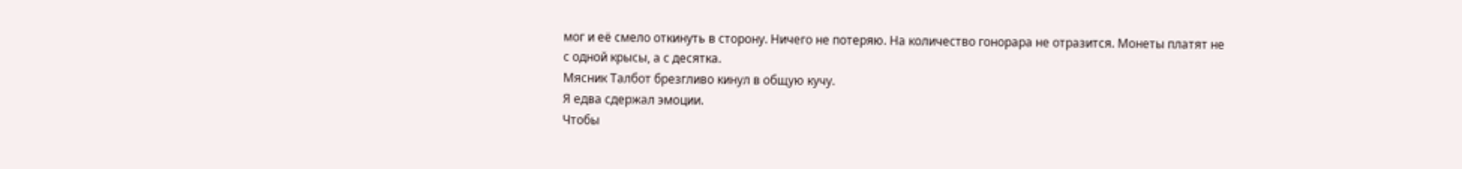мог и её смело откинуть в сторону. Ничего не потеряю. На количество гонорара не отразится. Монеты платят не с одной крысы, а с десятка.
Мясник Талбот брезгливо кинул в общую кучу.
Я едва сдержал эмоции.
Чтобы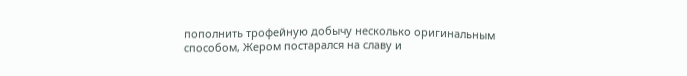пополнить трофейную добычу несколько оригинальным способом, Жером постарался на славу и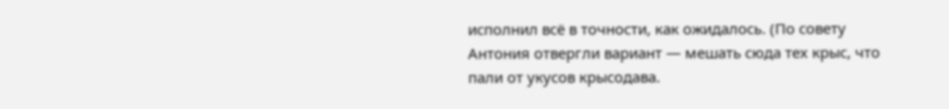исполнил всё в точности, как ожидалось. (По совету Антония отвергли вариант — мешать сюда тех крыс, что пали от укусов крысодава.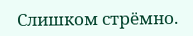Слишком стрёмно.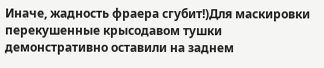Иначе, жадность фраера сгубит!)Для маскировки перекушенные крысодавом тушки демонстративно оставили на заднем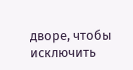дворе, чтобы исключить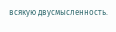всякую двусмысленность.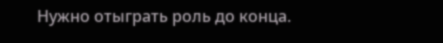Нужно отыграть роль до конца.